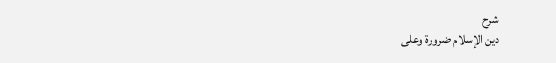شرح
دين الإسلام ضرورة وعلى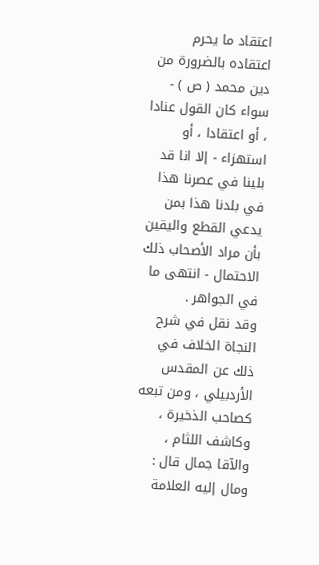اعتقاد ما يحرم اعتقاده بالضرورة من دين محمد ( ص ) - سواء كان القول عنادا ، أو اعتقادا ، أو استهزاء - إلا انا قد بلينا في عصرنا هذا في بلدنا هذا بمن يدعي القطع واليقين بأن مراد الأصحاب ذلك الاحتمال - انتهى ما في الجواهر .
وقد نقل في شرح النجاة الخلاف في ذلك عن المقدس الأردبيلي ، ومن تبعه كصاحب الذخيرة ، وكاشف اللثام ، والآقا جمال قال : ومال إليه العلامة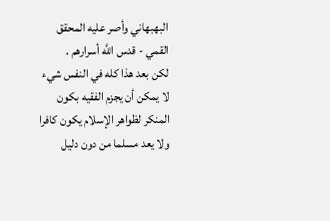البهبهاني وأصر عليه المحقق القمي - قدس اللَّه أسرارهم .
لكن بعد هذا كله في النفس شيء لا يمكن أن يجزم الفقيه بكون المنكر لظواهر الإسلام يكون كافرا ولا يعد مسلما من دون دليل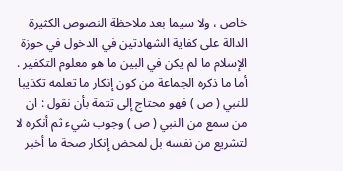خاص ، ولا سيما بعد ملاحظة النصوص الكثيرة الدالة على كفاية الشهادتين في الدخول في حوزة الإسلام ما لم يكن في البين ما هو معلوم التكفير . أما ما ذكره الجماعة من كون إنكار ما تعلمه تكذيبا للنبي ( ص ) فهو محتاج إلى تتمة بأن نقول : ان من سمع من النبي ( ص ) وجوب شيء ثم أنكره لا لتشريع من نفسه بل لمحض إنكار صحة ما أخبر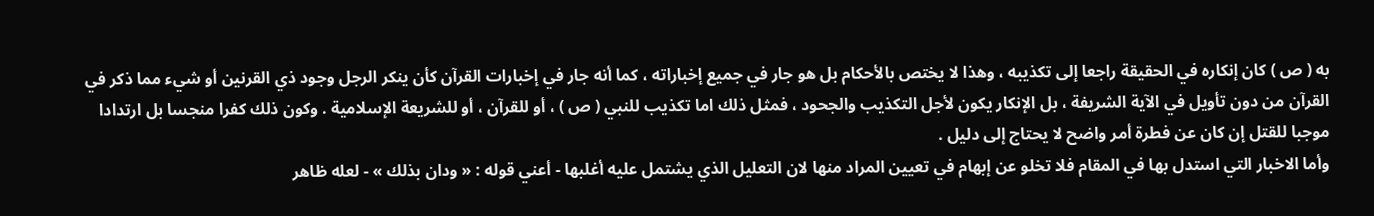به ( ص ) كان إنكاره في الحقيقة راجعا إلى تكذيبه ، وهذا لا يختص بالأحكام بل هو جار في جميع إخباراته ، كما أنه جار في إخبارات القرآن كأن ينكر الرجل وجود ذي القرنين أو شيء مما ذكر في القرآن من دون تأويل في الآية الشريفة ، بل الإنكار يكون لأجل التكذيب والجحود ، فمثل ذلك اما تكذيب للنبي ( ص ) ، أو للقرآن ، أو للشريعة الإسلامية . وكون ذلك كفرا منجسا بل ارتدادا موجبا للقتل إن كان عن فطرة أمر واضح لا يحتاج إلى دليل .
وأما الاخبار التي استدل بها في المقام فلا تخلو عن إبهام في تعيين المراد منها لان التعليل الذي يشتمل عليه أغلبها - أعني قوله : « ودان بذلك » - لعله ظاهر